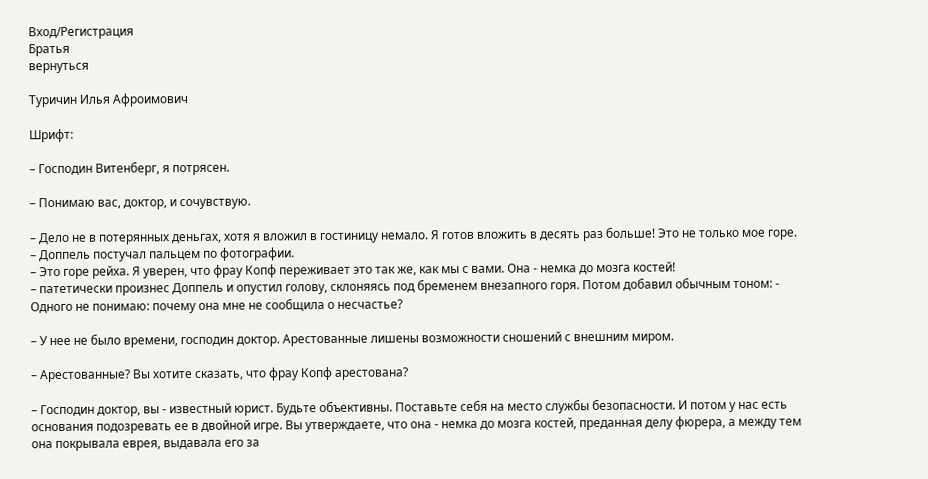Вход/Регистрация
Братья
вернуться

Туричин Илья Афроимович

Шрифт:

– Господин Витенберг, я потрясен.

– Понимаю вас, доктор, и сочувствую.

– Дело не в потерянных деньгах, хотя я вложил в гостиницу немало. Я готов вложить в десять раз больше! Это не только мое горе.
– Доппель постучал пальцем по фотографии.
– Это горе рейха. Я уверен, что фрау Копф переживает это так же, как мы с вами. Она - немка до мозга костей!
– патетически произнес Доппель и опустил голову, склоняясь под бременем внезапного горя. Потом добавил обычным тоном: - Одного не понимаю: почему она мне не сообщила о несчастье?

– У нее не было времени, господин доктор. Арестованные лишены возможности сношений с внешним миром.

– Арестованные? Вы хотите сказать, что фрау Копф арестована?

– Господин доктор, вы - известный юрист. Будьте объективны. Поставьте себя на место службы безопасности. И потом у нас есть основания подозревать ее в двойной игре. Вы утверждаете, что она - немка до мозга костей, преданная делу фюрера, а между тем она покрывала еврея, выдавала его за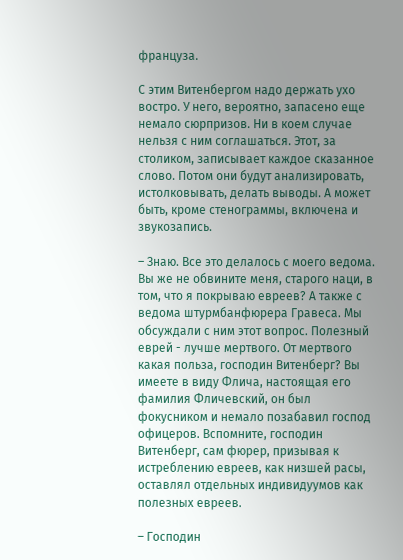француза.

С этим Витенбергом надо держать ухо востро. У него, вероятно, запасено еще немало сюрпризов. Ни в коем случае нельзя с ним соглашаться. Этот, за столиком, записывает каждое сказанное слово. Потом они будут анализировать, истолковывать, делать выводы. А может быть, кроме стенограммы, включена и звукозапись.

– Знаю. Все это делалось с моего ведома. Вы же не обвините меня, старого наци, в том, что я покрываю евреев? А также с ведома штурмбанфюрера Гравеса. Мы обсуждали с ним этот вопрос. Полезный еврей - лучше мертвого. От мертвого какая польза, господин Витенберг? Вы имеете в виду Флича, настоящая его фамилия Фличевский, он был фокусником и немало позабавил господ офицеров. Вспомните, господин Витенберг, сам фюрер, призывая к истреблению евреев, как низшей расы, оставлял отдельных индивидуумов как полезных евреев.

– Господин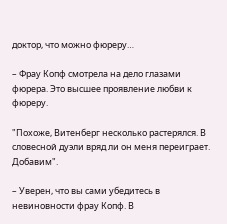доктор, что можно фюреру…

– Фрау Копф смотрела на дело глазами фюрера. Это высшее проявление любви к фюреру.

"Похоже, Витенберг несколько растерялся. В словесной дуэли вряд ли он меня переиграет. Добавим".

– Уверен, что вы сами убедитесь в невиновности фрау Копф. В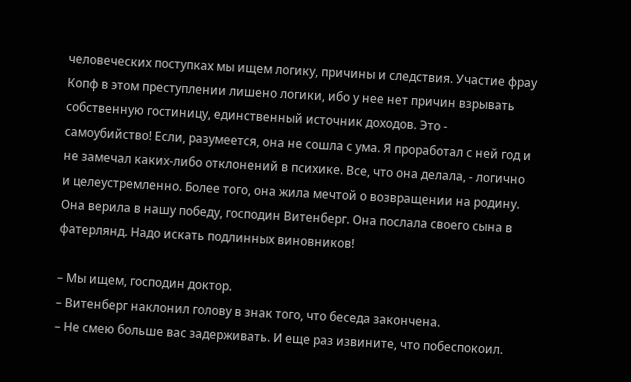человеческих поступках мы ищем логику, причины и следствия. Участие фрау Копф в этом преступлении лишено логики, ибо у нее нет причин взрывать собственную гостиницу, единственный источник доходов. Это - самоубийство! Если, разумеется, она не сошла с ума. Я проработал с ней год и не замечал каких-либо отклонений в психике. Все, что она делала, - логично и целеустремленно. Более того, она жила мечтой о возвращении на родину. Она верила в нашу победу, господин Витенберг. Она послала своего сына в фатерлянд. Надо искать подлинных виновников!

– Мы ищем, господин доктор.
– Витенберг наклонил голову в знак того, что беседа закончена.
– Не смею больше вас задерживать. И еще раз извините, что побеспокоил.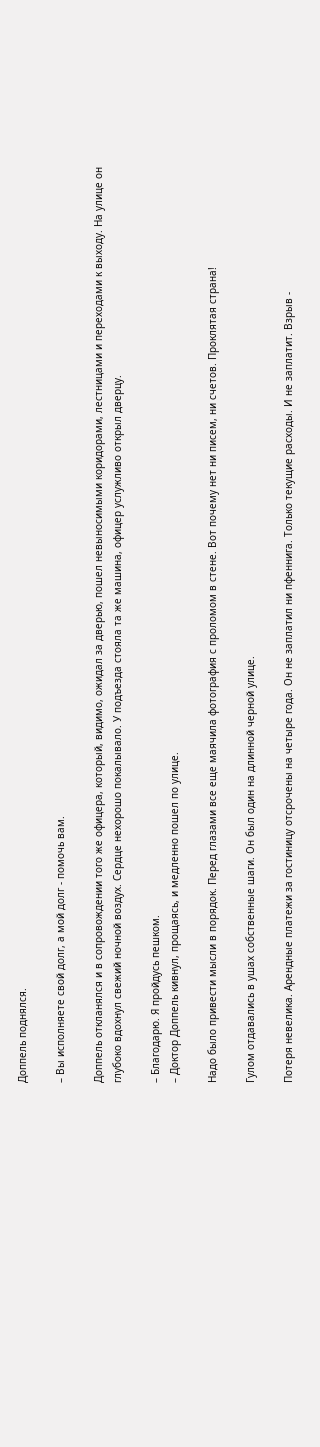Доппель поднялся.

– Вы исполняете свой долг, а мой долг - помочь вам.

Доппель откланялся и в сопровождении того же офицера, который, видимо, ожидал за дверью, пошел невыносимыми коридорами, лестницами и переходами к выходу. На улице он глубоко вдохнул свежий ночной воздух. Сердце нехорошо покалывало. У подъезда стояла та же машина, офицер услужливо открыл дверцу.

– Благодарю. Я пройдусь пешком.
– Доктор Доппель кивнул, прощаясь, и медленно пошел по улице.

Надо было привести мысли в порядок. Перед глазами все еще маячила фотография с проломом в стене. Вот почему нет ни писем, ни счетов. Проклятая страна!

Гулом отдавались в ушах собственные шаги. Он был один на длинной черной улице.

Потеря невелика. Арендные платежи за гостиницу отсрочены на четыре года. Он не заплатил ни пфеннига. Только текущие расходы. И не заплатит. Взрыв -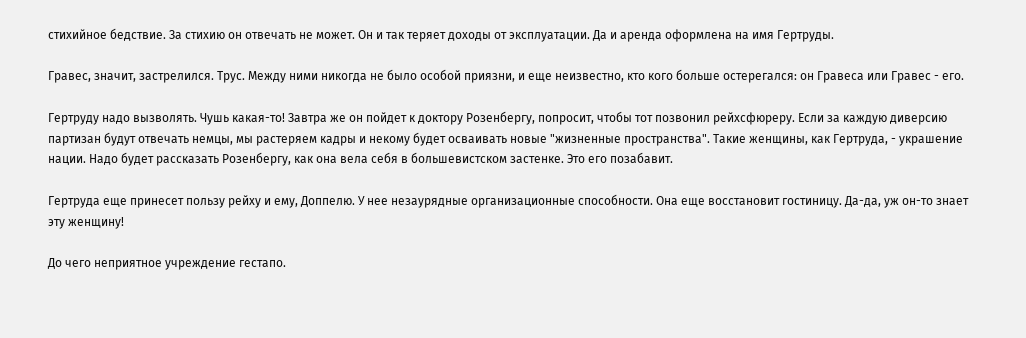стихийное бедствие. За стихию он отвечать не может. Он и так теряет доходы от эксплуатации. Да и аренда оформлена на имя Гертруды.

Гравес, значит, застрелился. Трус. Между ними никогда не было особой приязни, и еще неизвестно, кто кого больше остерегался: он Гравеса или Гравес - его.

Гертруду надо вызволять. Чушь какая-то! Завтра же он пойдет к доктору Розенбергу, попросит, чтобы тот позвонил рейхсфюреру. Если за каждую диверсию партизан будут отвечать немцы, мы растеряем кадры и некому будет осваивать новые "жизненные пространства". Такие женщины, как Гертруда, - украшение нации. Надо будет рассказать Розенбергу, как она вела себя в большевистском застенке. Это его позабавит.

Гертруда еще принесет пользу рейху и ему, Доппелю. У нее незаурядные организационные способности. Она еще восстановит гостиницу. Да-да, уж он-то знает эту женщину!

До чего неприятное учреждение гестапо.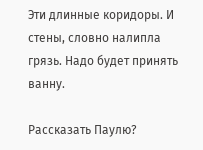Эти длинные коридоры. И стены, словно налипла грязь. Надо будет принять ванну.

Рассказать Паулю?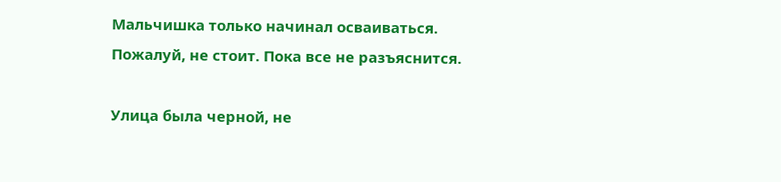Мальчишка только начинал осваиваться. Пожалуй, не стоит. Пока все не разъяснится.

Улица была черной, не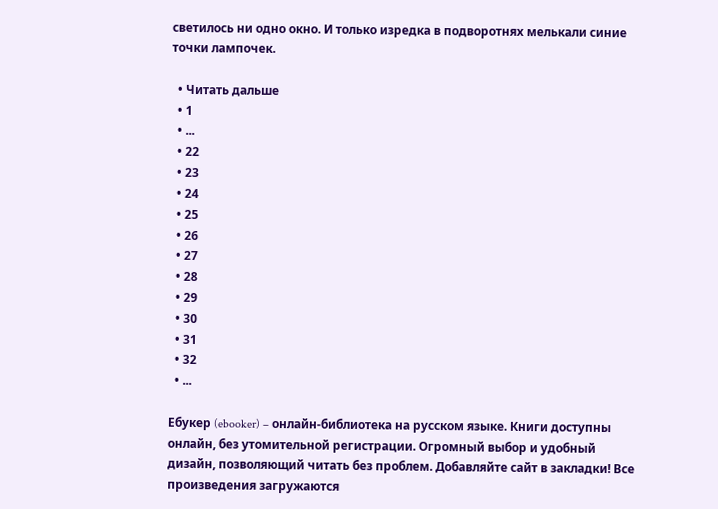светилось ни одно окно. И только изредка в подворотнях мелькали синие точки лампочек.

  • Читать дальше
  • 1
  • ...
  • 22
  • 23
  • 24
  • 25
  • 26
  • 27
  • 28
  • 29
  • 30
  • 31
  • 32
  • ...

Ебукер (ebooker) – онлайн-библиотека на русском языке. Книги доступны онлайн, без утомительной регистрации. Огромный выбор и удобный дизайн, позволяющий читать без проблем. Добавляйте сайт в закладки! Все произведения загружаются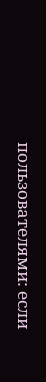пользователями: если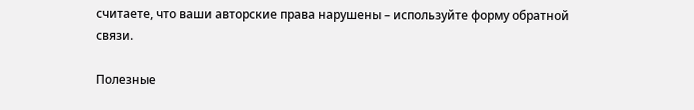считаете, что ваши авторские права нарушены – используйте форму обратной связи.

Полезные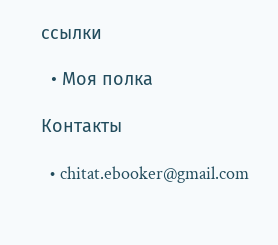ссылки

  • Моя полка

Контакты

  • chitat.ebooker@gmail.com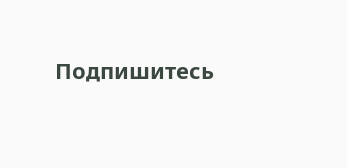Подпишитесь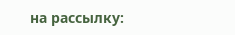на рассылку: